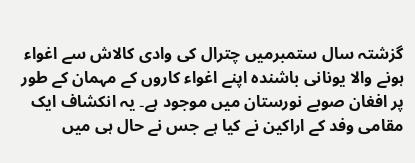گزشتہ سال ستمبرمیں چترال کی وادی کالاش سے اغواء ہونے والا یونانی باشندہ اپنے اغواء کاروں کے مہمان کے طور پر افغان صوبے نورستان میں موجود ہے۔ یہ انکشاف ایک مقامی وفد کے اراکین نے کیا ہے جس نے حال ہی میں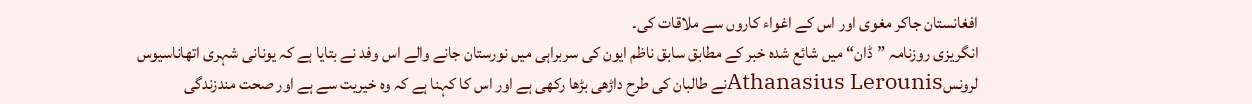افغانستان جاکر مغوی اور اس کے اغواء کاروں سے ملاقات کی۔
انگریزی روزنامہ ”ڈان“ میں شائع شدہ خبر کے مطابق سابق ناظم ایون کی سربراہی میں نورستان جانے والے اس وفد نے بتایا ہے کہ یونانی شہری اتھاناسیوس لرونسAthanasius Lerounisنے طالبان کی طرح داڑھی بڑھا رکھی ہے اور اس کا کہنا ہے کہ وہ خیریت سے ہے اور صحت مندزندگی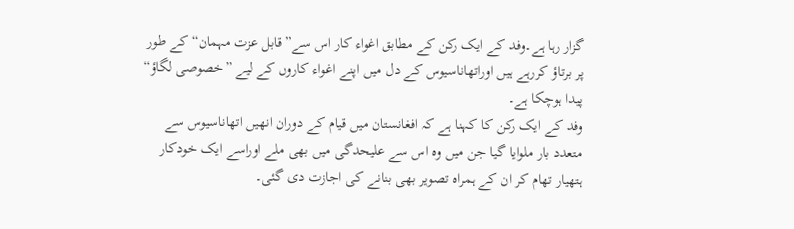گزار رہا ہے۔وفد کے ایک رکن کے مطابق اغواء کار اس سے”قابل عزت مہمان“ کے طور پر برتاؤ کررہے ہیں اوراتھاناسیوس کے دل میں اپنے اغواء کاروں کے لیے ”خصوصی لگاؤ“ پیدا ہوچکا ہے۔
وفد کے ایک رکن کا کہنا ہے کہ افغانستان میں قیام کے دوران انھیں اتھاناسیوس سے متعدد بار ملوایا گیا جن میں وہ اس سے علیحدگی میں بھی ملے اوراسے ایک خودکار ہتھیار تھام کر ان کے ہمراہ تصویر بھی بنانے کی اجازت دی گئی۔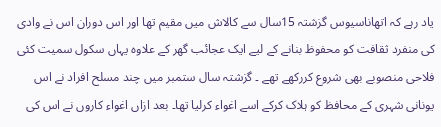یاد رہے کہ اتھاناسیوس گزشتہ 15سال سے کالاش میں مقیم تھا اور اس دوران اس نے وادی کی منفرد ثقافت کو محفوظ بنانے کے لیے ایک عجائب گھر کے علاوہ یہاں سکول سمیت کئی فلاحی منصوبے بھی شروع کررکھے تھے ۔ گزشتہ سال ستمبر میں چند مسلح افراد نے اس یونانی شہری کے محافظ کو ہلاک کرکے اسے اغواء کرلیا تھا۔ بعد ازاں اغواء کاروں نے اس کی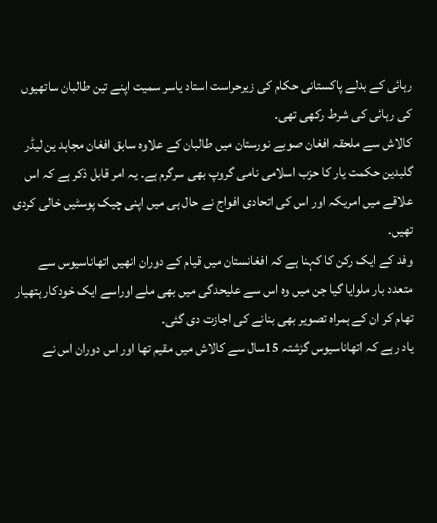رہائی کے بدلے پاکستانی حکام کی زیرحراست استاد یاسر سمیت اپنے تین طالبان ساتھیوں کی رہائی کی شرط رکھی تھی۔
کالاش سے ملحقہ افغان صوبے نورستان میں طالبان کے علاوہ سابق افغان مجاہد ین لیڈر گلبدین حکمت یار کا حزب اسلامی نامی گروپ بھی سرگرم ہے۔ یہ امر قابل ذکر ہے کہ اس علاقے میں امریکہ اور اس کی اتحادی افواج نے حال ہی میں اپنی چیک پوسٹیں خالی کردی تھیں۔
وفد کے ایک رکن کا کہنا ہے کہ افغانستان میں قیام کے دوران انھیں اتھاناسیوس سے متعدد بار ملوایا گیا جن میں وہ اس سے علیحدگی میں بھی ملے اوراسے ایک خودکار ہتھیار تھام کر ان کے ہمراہ تصویر بھی بنانے کی اجازت دی گئی۔
یاد رہے کہ اتھاناسیوس گزشتہ 15سال سے کالاش میں مقیم تھا اور اس دوران اس نے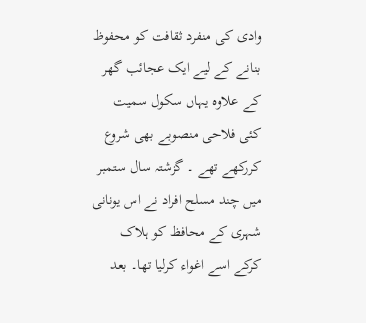وادی کی منفرد ثقافت کو محفوظ بنانے کے لیے ایک عجائب گھر کے علاوہ یہاں سکول سمیت کئی فلاحی منصوبے بھی شروع کررکھے تھے ۔ گزشتہ سال ستمبر میں چند مسلح افراد نے اس یونانی شہری کے محافظ کو ہلاک کرکے اسے اغواء کرلیا تھا۔ بعد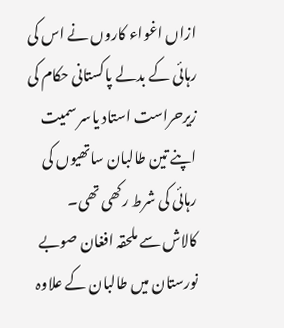ازاں اغواء کاروں نے اس کی رہائی کے بدلے پاکستانی حکام کی زیرحراست استاد یاسر سمیت اپنے تین طالبان ساتھیوں کی رہائی کی شرط رکھی تھی۔
کالاش سے ملحقہ افغان صوبے نورستان میں طالبان کے علاوہ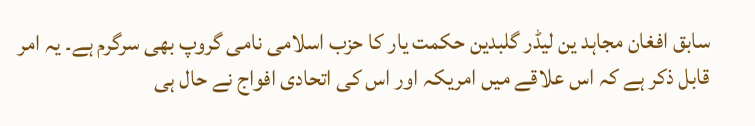سابق افغان مجاہد ین لیڈر گلبدین حکمت یار کا حزب اسلامی نامی گروپ بھی سرگرم ہے۔ یہ امر قابل ذکر ہے کہ اس علاقے میں امریکہ اور اس کی اتحادی افواج نے حال ہی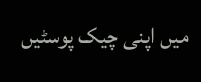میں اپنی چیک پوسٹیں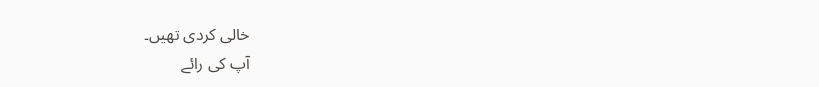خالی کردی تھیں۔
آپ کی رائے